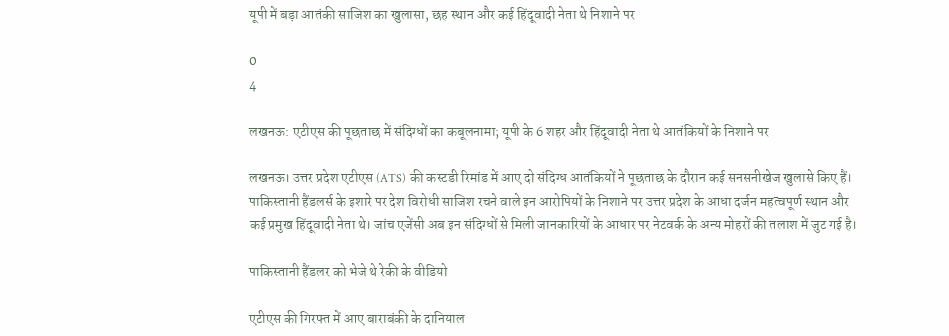यूपी में बड़ा आतंकी साजिश का खुलासा, छह स्थान और कई हिंदूवादी नेता थे निशाने पर

0
4

लखनऊ: एटीएस की पूछताछ में संदिग्धों का कबूलनामा; यूपी के 6 शहर और हिंदूवादी नेता थे आतंकियों के निशाने पर

लखनऊ। उत्तर प्रदेश एटीएस (ATS) की कस्टडी रिमांड में आए दो संदिग्ध आतंकियों ने पूछताछ के दौरान कई सनसनीखेज खुलासे किए हैं। पाकिस्तानी हैंडलर्स के इशारे पर देश विरोधी साजिश रचने वाले इन आरोपियों के निशाने पर उत्तर प्रदेश के आधा दर्जन महत्वपूर्ण स्थान और कई प्रमुख हिंदूवादी नेता थे। जांच एजेंसी अब इन संदिग्धों से मिली जानकारियों के आधार पर नेटवर्क के अन्य मोहरों की तलाश में जुट गई है।

पाकिस्तानी हैंडलर को भेजे थे रेकी के वीडियो

एटीएस की गिरफ्त में आए बाराबंकी के दानियाल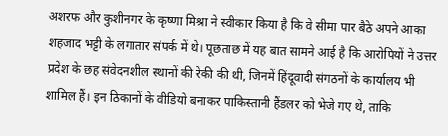अशरफ और कुशीनगर के कृष्णा मिश्रा ने स्वीकार किया है कि वे सीमा पार बैठे अपने आका शहजाद भट्टी के लगातार संपर्क में थे। पूछताछ में यह बात सामने आई है कि आरोपियों ने उत्तर प्रदेश के छह संवेदनशील स्थानों की रेकी की थी, जिनमें हिंदूवादी संगठनों के कार्यालय भी शामिल हैं। इन ठिकानों के वीडियो बनाकर पाकिस्तानी हैंडलर को भेजे गए थे, ताकि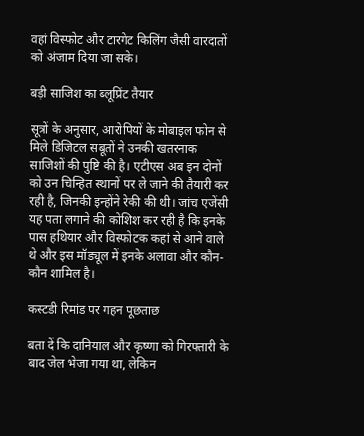वहां विस्फोट और टारगेट किलिंग जैसी वारदातों को अंजाम दिया जा सके।

बड़ी साजिश का ब्लूप्रिंट तैयार

सूत्रों के अनुसार, आरोपियों के मोबाइल फोन से मिले डिजिटल सबूतों ने उनकी खतरनाक साजिशों की पुष्टि की है। एटीएस अब इन दोनों को उन चिन्हित स्थानों पर ले जाने की तैयारी कर रही है, जिनकी इन्होंने रेकी की थी। जांच एजेंसी यह पता लगाने की कोशिश कर रही है कि इनके पास हथियार और विस्फोटक कहां से आने वाले थे और इस मॉड्यूल में इनके अलावा और कौन-कौन शामिल है।

कस्टडी रिमांड पर गहन पूछताछ

बता दें कि दानियाल और कृष्णा को गिरफ्तारी के बाद जेल भेजा गया था, लेकिन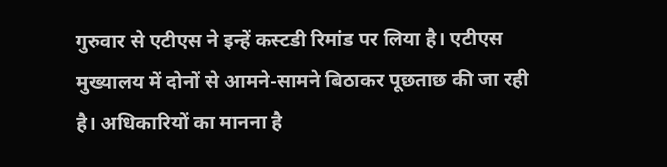गुरुवार से एटीएस ने इन्हें कस्टडी रिमांड पर लिया है। एटीएस मुख्यालय में दोनों से आमने-सामने बिठाकर पूछताछ की जा रही है। अधिकारियों का मानना है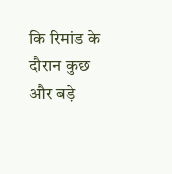कि रिमांड के दौरान कुछ और बड़े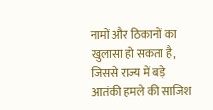नामों और ठिकानों का खुलासा हो सकता है, जिससे राज्य में बड़े आतंकी हमले की साजिश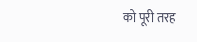को पूरी तरह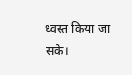ध्वस्त किया जा सके।